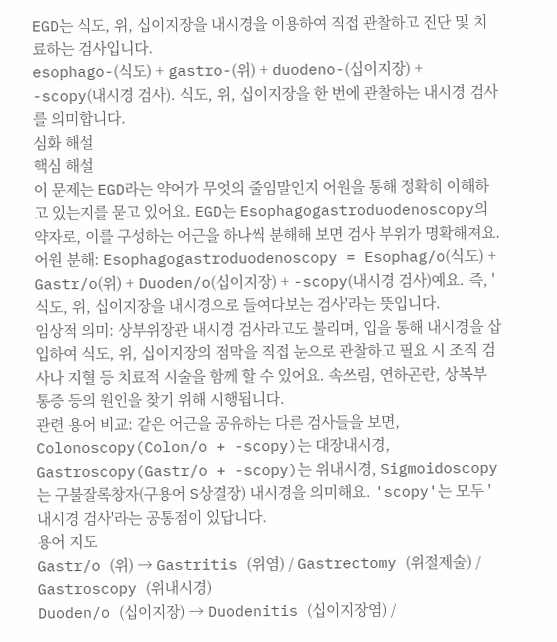EGD는 식도, 위, 십이지장을 내시경을 이용하여 직접 관찰하고 진단 및 치료하는 검사입니다.
esophago-(식도) + gastro-(위) + duodeno-(십이지장) + -scopy(내시경 검사). 식도, 위, 십이지장을 한 번에 관찰하는 내시경 검사를 의미합니다.
심화 해설
핵심 해설
이 문제는 EGD라는 약어가 무엇의 줄임말인지 어원을 통해 정확히 이해하고 있는지를 묻고 있어요. EGD는 Esophagogastroduodenoscopy의 약자로, 이를 구성하는 어근을 하나씩 분해해 보면 검사 부위가 명확해져요.
어원 분해: Esophagogastroduodenoscopy = Esophag/o(식도) + Gastr/o(위) + Duoden/o(십이지장) + -scopy(내시경 검사)예요. 즉, '식도, 위, 십이지장을 내시경으로 들여다보는 검사'라는 뜻입니다.
임상적 의미: 상부위장관 내시경 검사라고도 불리며, 입을 통해 내시경을 삽입하여 식도, 위, 십이지장의 점막을 직접 눈으로 관찰하고 필요 시 조직 검사나 지혈 등 치료적 시술을 함께 할 수 있어요. 속쓰림, 연하곤란, 상복부 통증 등의 원인을 찾기 위해 시행됩니다.
관련 용어 비교: 같은 어근을 공유하는 다른 검사들을 보면, Colonoscopy(Colon/o + -scopy)는 대장내시경, Gastroscopy(Gastr/o + -scopy)는 위내시경, Sigmoidoscopy는 구불잘록창자(구용어 S상결장) 내시경을 의미해요. 'scopy'는 모두 '내시경 검사'라는 공통점이 있답니다.
용어 지도
Gastr/o (위) → Gastritis (위염) / Gastrectomy (위절제술) / Gastroscopy (위내시경)
Duoden/o (십이지장) → Duodenitis (십이지장염) /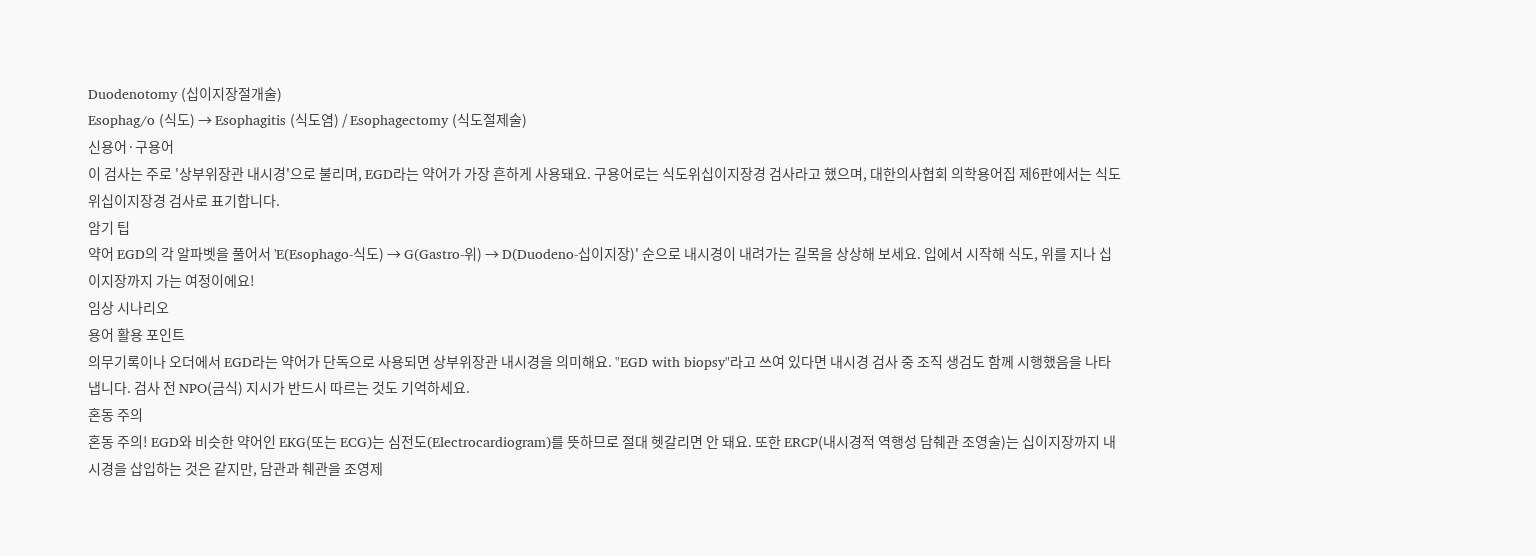Duodenotomy (십이지장절개술)
Esophag/o (식도) → Esophagitis (식도염) / Esophagectomy (식도절제술)
신용어·구용어
이 검사는 주로 '상부위장관 내시경'으로 불리며, EGD라는 약어가 가장 흔하게 사용돼요. 구용어로는 식도위십이지장경 검사라고 했으며, 대한의사협회 의학용어집 제6판에서는 식도위십이지장경 검사로 표기합니다.
암기 팁
약어 EGD의 각 알파벳을 풀어서 'E(Esophago-식도) → G(Gastro-위) → D(Duodeno-십이지장)' 순으로 내시경이 내려가는 길목을 상상해 보세요. 입에서 시작해 식도, 위를 지나 십이지장까지 가는 여정이에요!
임상 시나리오
용어 활용 포인트
의무기록이나 오더에서 EGD라는 약어가 단독으로 사용되면 상부위장관 내시경을 의미해요. "EGD with biopsy"라고 쓰여 있다면 내시경 검사 중 조직 생검도 함께 시행했음을 나타냅니다. 검사 전 NPO(금식) 지시가 반드시 따르는 것도 기억하세요.
혼동 주의
혼동 주의! EGD와 비슷한 약어인 EKG(또는 ECG)는 심전도(Electrocardiogram)를 뜻하므로 절대 헷갈리면 안 돼요. 또한 ERCP(내시경적 역행성 담췌관 조영술)는 십이지장까지 내시경을 삽입하는 것은 같지만, 담관과 췌관을 조영제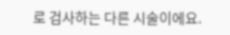로 검사하는 다른 시술이에요.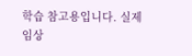학습 참고용입니다. 실제 임상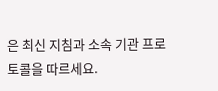은 최신 지침과 소속 기관 프로토콜을 따르세요.